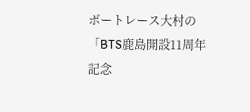ボートレース大村の「BTS鹿島開設11周年記念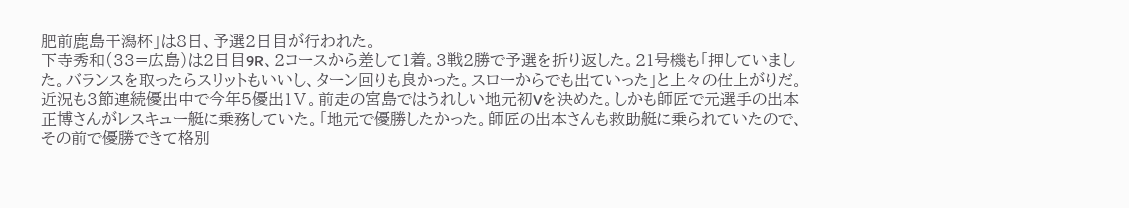肥前鹿島干潟杯」は8日、予選2日目が行われた。
下寺秀和(33=広島)は2日目9R、2コースから差して1着。3戦2勝で予選を折り返した。21号機も「押していました。バランスを取ったらスリットもいいし、ターン回りも良かった。スローからでも出ていった」と上々の仕上がりだ。
近況も3節連続優出中で今年5優出1Ⅴ。前走の宮島ではうれしい地元初Vを決めた。しかも師匠で元選手の出本正博さんがレスキュー艇に乗務していた。「地元で優勝したかった。師匠の出本さんも救助艇に乗られていたので、その前で優勝できて格別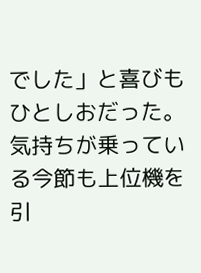でした」と喜びもひとしおだった。気持ちが乗っている今節も上位機を引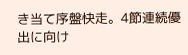き当て序盤快走。4節連続優出に向け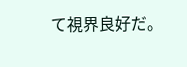て視界良好だ。